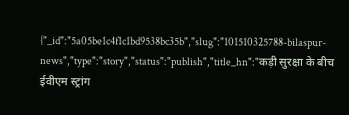{"_id":"5a05be1c4f1c1bd9538bc35b","slug":"101510325788-bilaspur-news","type":"story","status":"publish","title_hn":"कड़ी सुरक्षा के बीच ईवीएम स्ट्रांग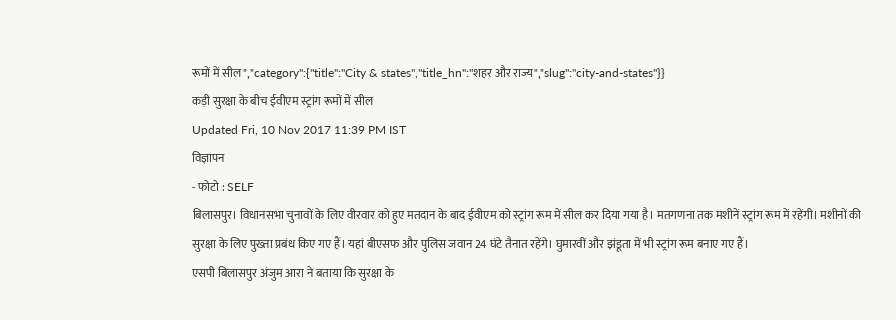रूमों में सील","category":{"title":"City & states","title_hn":"शहर और राज्य","slug":"city-and-states"}}
कड़ी सुरक्षा के बीच ईवीएम स्ट्रांग रूमों में सील
Updated Fri, 10 Nov 2017 11:39 PM IST
विज्ञापन
- फोटो : SELF
बिलासपुर। विधानसभा चुनावों के लिए वीरवार को हुए मतदान के बाद ईवीएम को स्ट्रांग रूम में सील कर दिया गया है। मतगणना तक मशीनें स्ट्रांग रूम में रहेंगी। मशीनों की सुरक्षा के लिए पुख्ता प्रबंध किए गए हैं। यहां बीएसफ और पुलिस जवान 24 घंटे तैनात रहेंगे। घुमारवीं और झंडूता में भी स्ट्रांग रूम बनाए गए हैं।
एसपी बिलासपुर अंजुम आरा ने बताया कि सुरक्षा के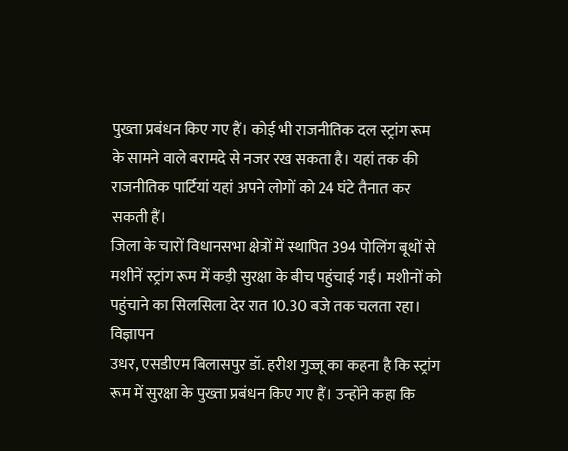पुख्ता प्रबंधन किए गए हैं। कोई भी राजनीतिक दल स्ट्रांग रूम के सामने वाले बरामदे से नजर रख सकता है। यहां तक की राजनीतिक पार्टियां यहां अपने लोगों को 24 घंटे तैनात कर सकती हैं।
जिला के चारों विधानसभा क्षेत्रों में स्थापित 394 पोलिंग बूथों से मशीनें स्ट्रांग रूम में कड़ी सुरक्षा के बीच पहुंचाई गईं। मशीनों को पहुंचाने का सिलसिला देर रात 10.30 बजे तक चलता रहा।
विज्ञापन
उधर, एसडीएम बिलासपुर डॉ. हरीश गुज्जू का कहना है कि स्ट्रांग रूम में सुरक्षा के पुख्ता प्रबंधन किए गए हैं। उन्होंने कहा कि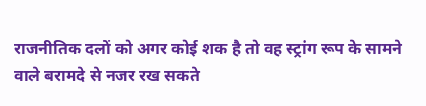राजनीतिक दलों को अगर कोई शक है तो वह स्ट्रांग रूप के सामने वाले बरामदे से नजर रख सकते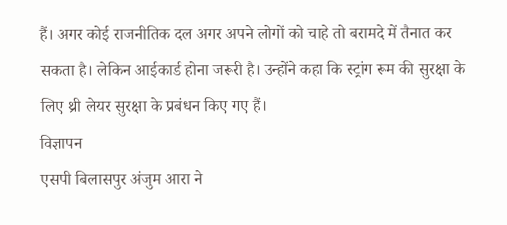हैं। अगर कोई राजनीतिक दल अगर अपने लोगों को चाहे तो बरामदे में तैनात कर सकता है। लेकिन आईकार्ड होना जरूरी है। उन्होंने कहा कि स्ट्रांग रूम की सुरक्षा के लिए थ्री लेयर सुरक्षा के प्रबंधन किए गए हैं।
विज्ञापन
एसपी बिलासपुर अंजुम आरा ने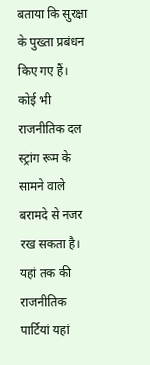बताया कि सुरक्षा के पुख्ता प्रबंधन किए गए हैं। कोई भी राजनीतिक दल स्ट्रांग रूम के सामने वाले बरामदे से नजर रख सकता है। यहां तक की राजनीतिक पार्टियां यहां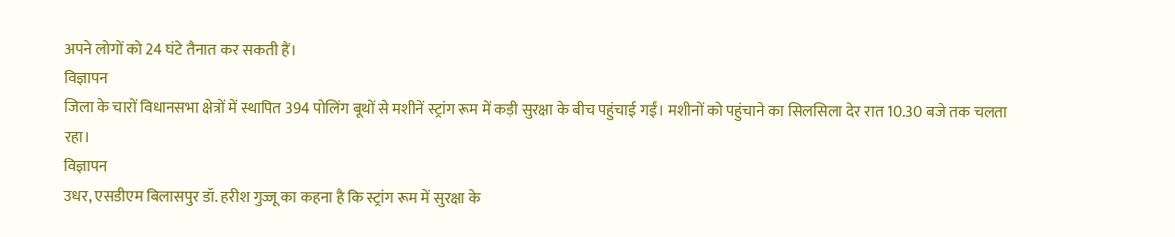अपने लोगों को 24 घंटे तैनात कर सकती हैं।
विज्ञापन
जिला के चारों विधानसभा क्षेत्रों में स्थापित 394 पोलिंग बूथों से मशीनें स्ट्रांग रूम में कड़ी सुरक्षा के बीच पहुंचाई गईं। मशीनों को पहुंचाने का सिलसिला देर रात 10.30 बजे तक चलता रहा।
विज्ञापन
उधर, एसडीएम बिलासपुर डॉ. हरीश गुज्जू का कहना है कि स्ट्रांग रूम में सुरक्षा के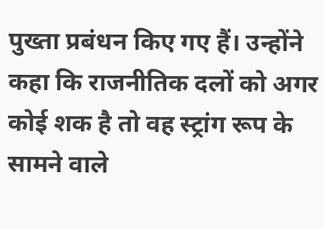पुख्ता प्रबंधन किए गए हैं। उन्होंने कहा कि राजनीतिक दलों को अगर कोई शक है तो वह स्ट्रांग रूप के सामने वाले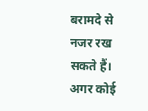बरामदे से नजर रख सकते हैं। अगर कोई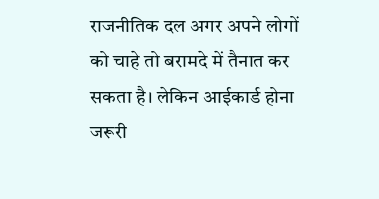राजनीतिक दल अगर अपने लोगों को चाहे तो बरामदे में तैनात कर सकता है। लेकिन आईकार्ड होना जरूरी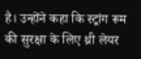है। उन्होंने कहा कि स्ट्रांग रूम की सुरक्षा के लिए थ्री लेयर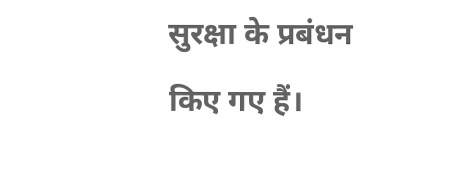सुरक्षा के प्रबंधन किए गए हैं।